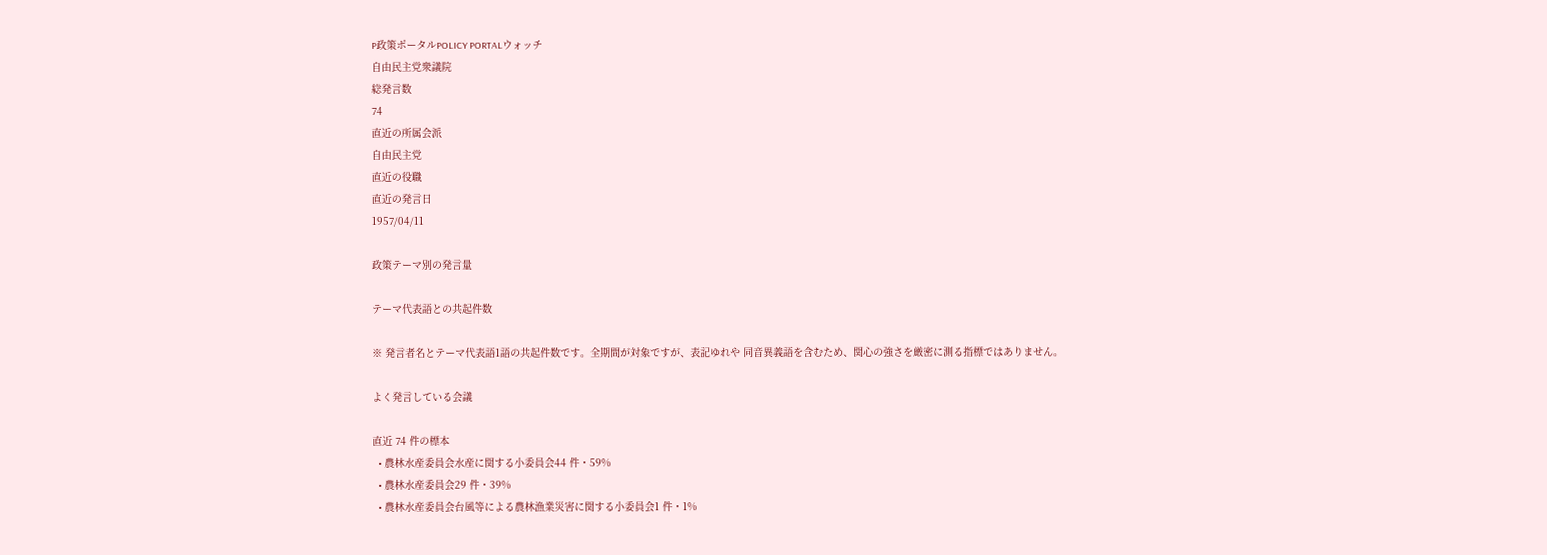P政策ポータルPOLICY PORTALウォッチ
自由民主党衆議院
総発言数
74
直近の所属会派
自由民主党
直近の役職
直近の発言日
1957/04/11

政策テーマ別の発言量

テーマ代表語との共起件数

※ 発言者名とテーマ代表語1語の共起件数です。全期間が対象ですが、表記ゆれや 同音異義語を含むため、関心の強さを厳密に測る指標ではありません。

よく発言している会議

直近 74 件の標本
  • 農林水産委員会水産に関する小委員会44 件・59%
  • 農林水産委員会29 件・39%
  • 農林水産委員会台風等による農林漁業災害に関する小委員会1 件・1%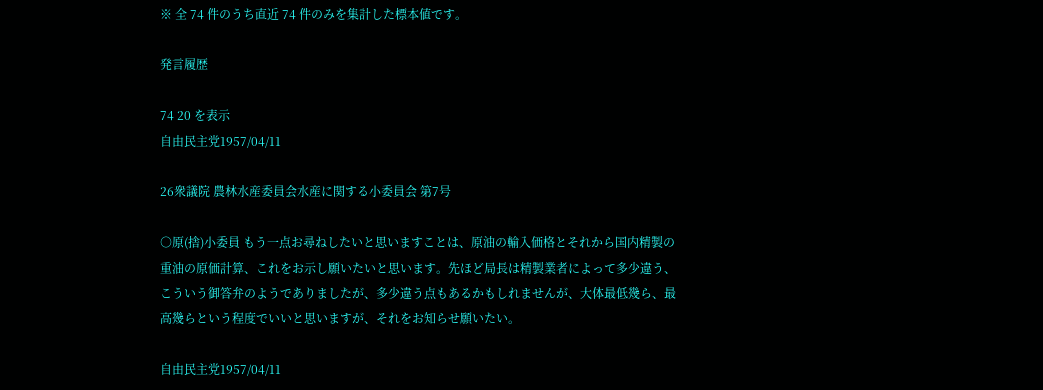※ 全 74 件のうち直近 74 件のみを集計した標本値です。

発言履歴

74 20 を表示
自由民主党1957/04/11

26衆議院 農林水産委員会水産に関する小委員会 第7号

○原(捨)小委員 もう一点お尋ねしたいと思いますことは、原油の輸入価格とそれから国内精製の重油の原価計算、これをお示し願いたいと思います。先ほど局長は精製業者によって多少違う、こういう御答弁のようでありましたが、多少違う点もあるかもしれませんが、大体最低幾ら、最高幾らという程度でいいと思いますが、それをお知らせ願いたい。

自由民主党1957/04/11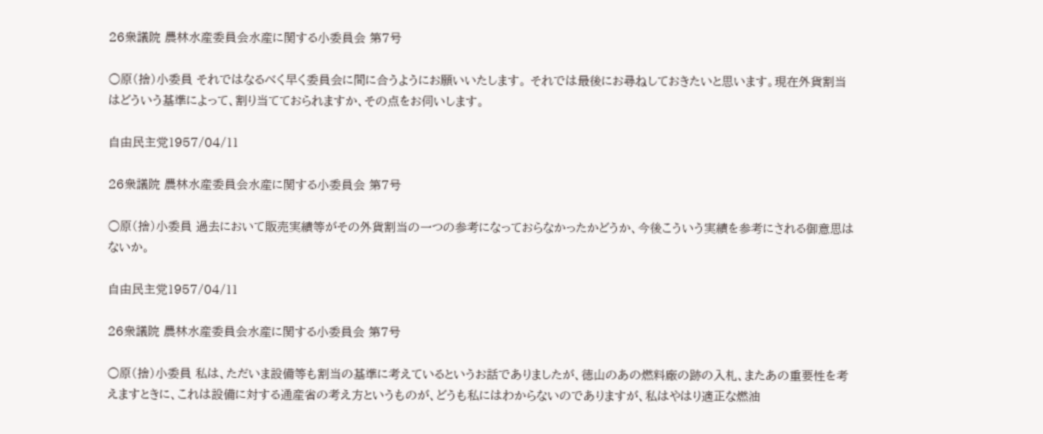26衆議院 農林水産委員会水産に関する小委員会 第7号

○原(捨)小委員 それではなるべく早く委員会に間に合うようにお願いいたします。 それでは最後にお尋ねしておきたいと思います。現在外貨割当はどういう基準によって、割り当てておられますか、その点をお伺いします。

自由民主党1957/04/11

26衆議院 農林水産委員会水産に関する小委員会 第7号

○原(捨)小委員 過去において販売実績等がその外貨割当の一つの参考になっておらなかったかどうか、今後こういう実績を参考にされる御意思はないか。

自由民主党1957/04/11

26衆議院 農林水産委員会水産に関する小委員会 第7号

○原(捨)小委員 私は、ただいま設備等も割当の基準に考えているというお話でありましたが、徳山のあの燃料廠の跡の入札、またあの重要性を考えますときに、これは設備に対する通産省の考え方というものが、どうも私にはわからないのでありますが、私はやはり適正な燃油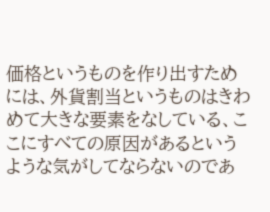価格というものを作り出すためには、外貨割当というものはきわめて大きな要素をなしている、ここにすべての原因があるというような気がしてならないのであ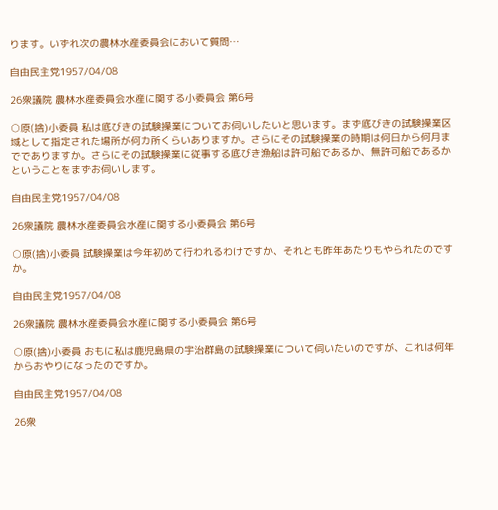ります。いずれ次の農林水産委員会において質問…

自由民主党1957/04/08

26衆議院 農林水産委員会水産に関する小委員会 第6号

○原(捨)小委員 私は底びきの試験操業についてお伺いしたいと思います。まず底びきの試験操業区域として指定された場所が何カ所くらいありますか。さらにその試験操業の時期は何日から何月まででありますか。さらにその試験操業に従事する底びき漁船は許可船であるか、無許可船であるかということをまずお伺いします。

自由民主党1957/04/08

26衆議院 農林水産委員会水産に関する小委員会 第6号

○原(捨)小委員 試験操業は今年初めて行われるわけですか、それとも昨年あたりもやられたのですか。

自由民主党1957/04/08

26衆議院 農林水産委員会水産に関する小委員会 第6号

○原(捨)小委員 おもに私は鹿児島県の宇治群島の試験操業について伺いたいのですが、これは何年からおやりになったのですか。

自由民主党1957/04/08

26衆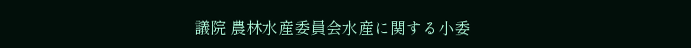議院 農林水産委員会水産に関する小委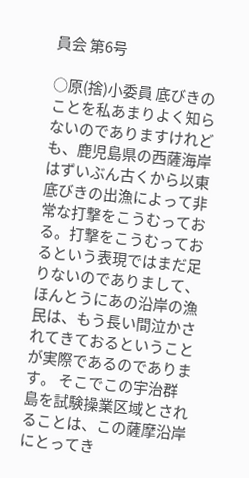員会 第6号

○原(捨)小委員 底びきのことを私あまりよく知らないのでありますけれども、鹿児島県の西薩海岸はずいぶん古くから以東底びきの出漁によって非常な打撃をこうむっておる。打撃をこうむっておるという表現ではまだ足りないのでありまして、ほんとうにあの沿岸の漁民は、もう長い間泣かされてきておるということが実際であるのであります。 そこでこの宇治群島を試験操業区域とされることは、この薩摩沿岸にとってき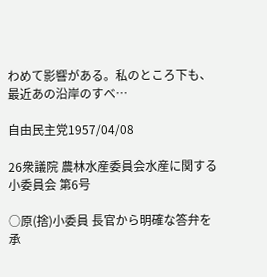わめて影響がある。私のところ下も、最近あの沿岸のすべ…

自由民主党1957/04/08

26衆議院 農林水産委員会水産に関する小委員会 第6号

○原(捨)小委員 長官から明確な答弁を承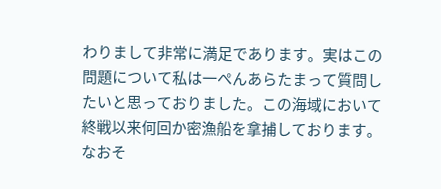わりまして非常に満足であります。実はこの問題について私は一ぺんあらたまって質問したいと思っておりました。この海域において終戦以来何回か密漁船を拿捕しております。なおそ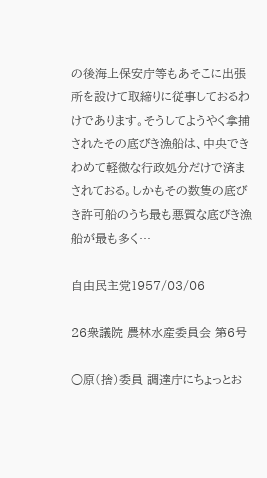の後海上保安庁等もあそこに出張所を設けて取締りに従事しておるわけであります。そうしてようやく拿捕されたその底びき漁船は、中央できわめて軽微な行政処分だけで済まされておる。しかもその数隻の底びき許可船のうち最も悪質な底びき漁船が最も多く…

自由民主党1957/03/06

26衆議院 農林水産委員会 第6号

○原(捨)委員 調達庁にちょっとお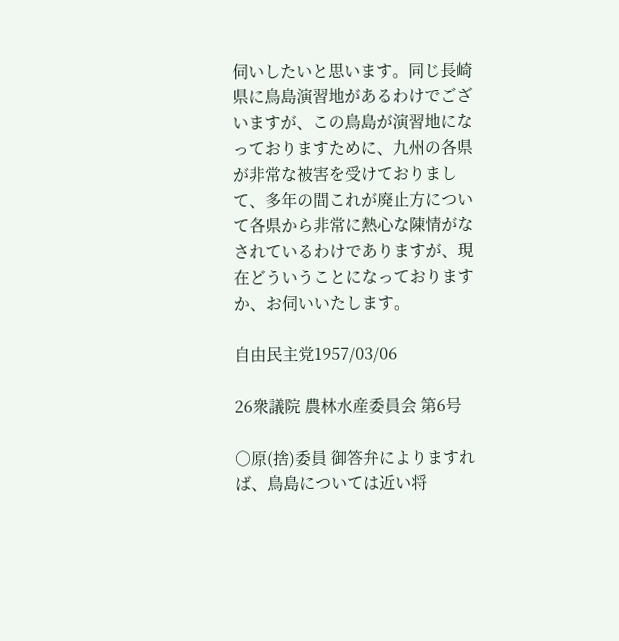伺いしたいと思います。同じ長崎県に鳥島演習地があるわけでございますが、この鳥島が演習地になっておりますために、九州の各県が非常な被害を受けておりまして、多年の間これが廃止方について各県から非常に熱心な陳情がなされているわけでありますが、現在どういうことになっておりますか、お伺いいたします。

自由民主党1957/03/06

26衆議院 農林水産委員会 第6号

○原(捨)委員 御答弁によりますれば、鳥島については近い将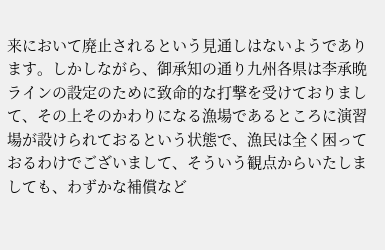来において廃止されるという見通しはないようであります。しかしながら、御承知の通り九州各県は李承晩ラインの設定のために致命的な打撃を受けておりまして、その上そのかわりになる漁場であるところに演習場が設けられておるという状態で、漁民は全く困っておるわけでございまして、そういう観点からいたしましても、わずかな補償など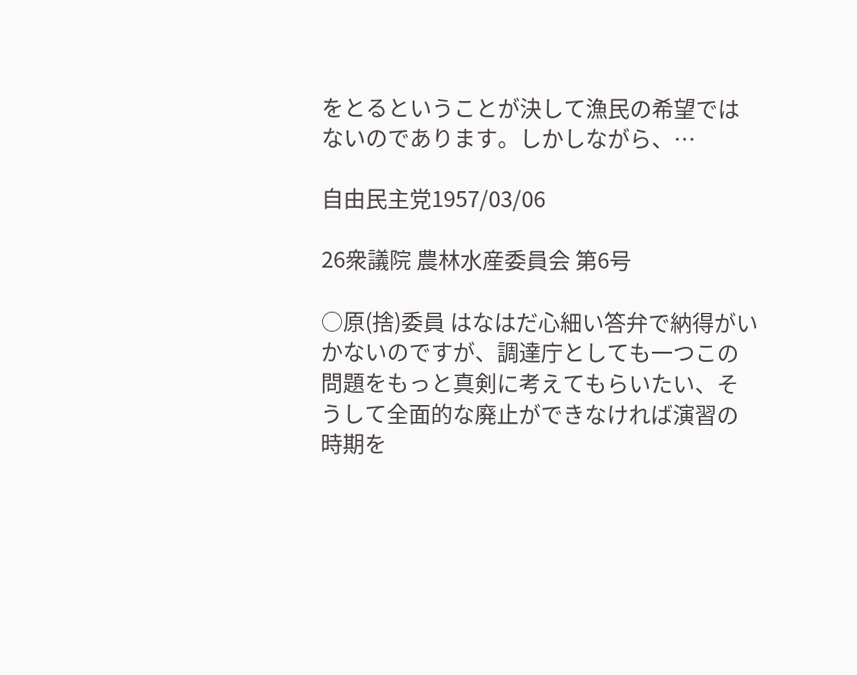をとるということが決して漁民の希望ではないのであります。しかしながら、…

自由民主党1957/03/06

26衆議院 農林水産委員会 第6号

○原(捨)委員 はなはだ心細い答弁で納得がいかないのですが、調達庁としても一つこの問題をもっと真剣に考えてもらいたい、そうして全面的な廃止ができなければ演習の時期を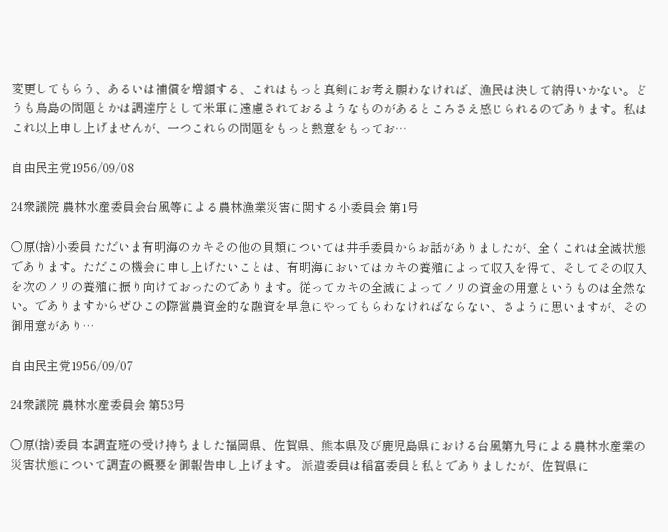変更してもらう、あるいは補償を増額する、これはもっと真剣にお考え願わなければ、漁民は決して納得いかない。どうも鳥島の問題とかは調達庁として米軍に遠慮されておるようなものがあるところさえ感じられるのであります。私はこれ以上申し上げませんが、一つこれらの問題をもっと熱意をもってお…

自由民主党1956/09/08

24衆議院 農林水産委員会台風等による農林漁業災害に関する小委員会 第1号

○原(捨)小委員 ただいま有明海のカキその他の貝類については井手委員からお話がありましたが、全くこれは全滅状態であります。ただこの機会に申し上げたいことは、有明海においてはカキの養殖によって収入を得て、そしてその収入を次のノリの養殖に振り向けておったのであります。従ってカキの全滅によってノリの資金の用意というものは全然ない。でありますからぜひこの際営農資金的な融資を早急にやってもらわなければならない、さように思いますが、その御用意があり…

自由民主党1956/09/07

24衆議院 農林水産委員会 第53号

○原(捨)委員 本調査班の受け持ちました福岡県、佐賀県、熊本県及び鹿児島県における台風第九号による農林水産業の災害状態について調査の概要を御報告申し上げます。 派遣委員は稲富委員と私とでありましたが、佐賀県に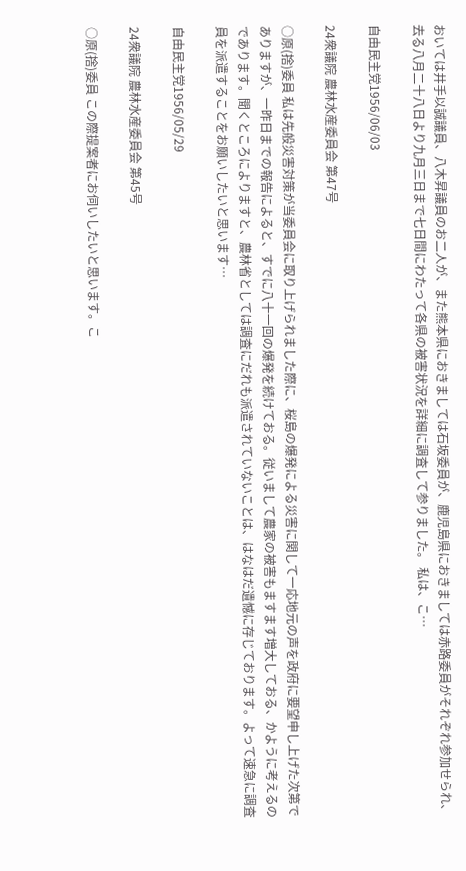おいては井手以誠議員、八木昇議員のお二人が、また熊本県におきましては石坂委員が、鹿児島県におきましては赤路委員がそれぞれ参加せられ、去る八月二十八日より九月三日まで七日間にわたって各県の被害状況を詳細に調査して参りました。 私は、こ…

自由民主党1956/06/03

24衆議院 農林水産委員会 第47号

○原(捨)委員 私は先般災害対策が当委員会に取り上げられました際に、桜島の爆発による災害に関して一応地元の声を政府に要望申し上げた次第でありますが、一昨日までの報告によると、すでに八十一回の爆発を続けておる。従いまして農家の被害もますます増大しておる、かように考えるのであります。聞くところによりますと、農林省としては調査にだれも派遣されていないことは、はなはだ遺憾に存じております。よって速急に調査員を派遣することをお願いしたいと思います…

自由民主党1956/05/29

24衆議院 農林水産委員会 第45号

○原(捨)委員 この際提案者にお伺いしたいと思います。こ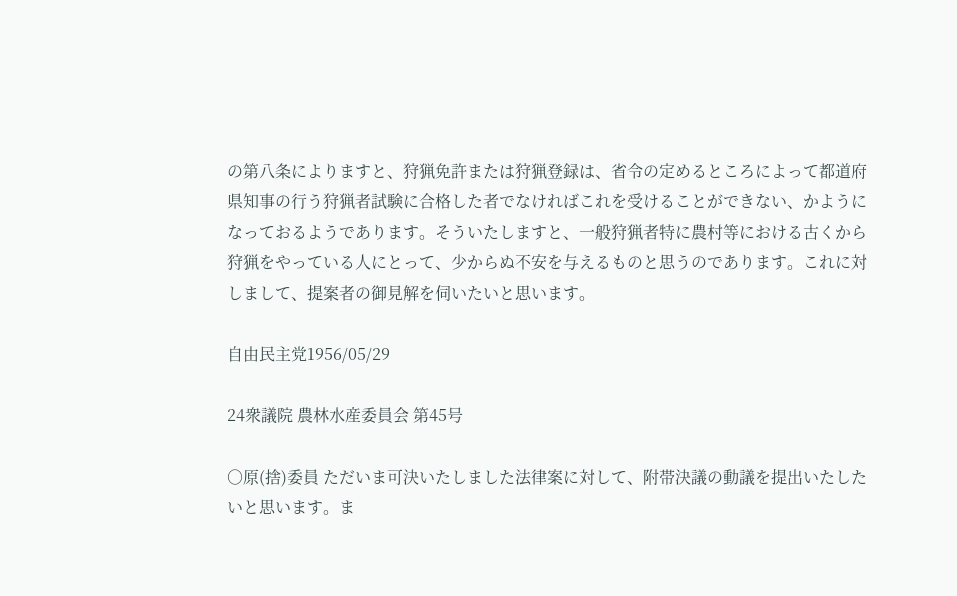の第八条によりますと、狩猟免許または狩猟登録は、省令の定めるところによって都道府県知事の行う狩猟者試験に合格した者でなければこれを受けることができない、かようになっておるようであります。そういたしますと、一般狩猟者特に農村等における古くから狩猟をやっている人にとって、少からぬ不安を与えるものと思うのであります。これに対しまして、提案者の御見解を伺いたいと思います。

自由民主党1956/05/29

24衆議院 農林水産委員会 第45号

○原(捨)委員 ただいま可決いたしました法律案に対して、附帯決議の動議を提出いたしたいと思います。ま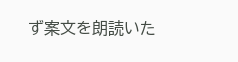ず案文を朗読いた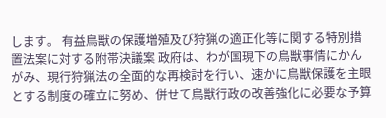します。 有益鳥獣の保護増殖及び狩猟の適正化等に関する特別措置法案に対する附帯決議案 政府は、わが国現下の鳥獣事情にかんがみ、現行狩猟法の全面的な再検討を行い、速かに鳥獣保護を主眼とする制度の確立に努め、併せて鳥獣行政の改善強化に必要な予算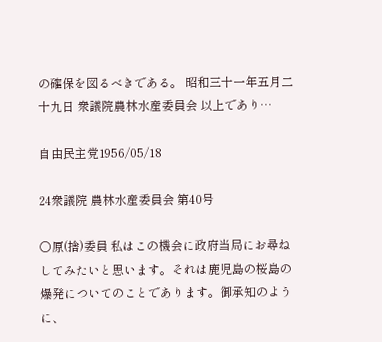の確保を図るべきである。 昭和三十一年五月二十九日 衆議院農林水産委員会 以上であり…

自由民主党1956/05/18

24衆議院 農林水産委員会 第40号

○原(捨)委員 私はこの機会に政府当局にお尋ねしてみたいと思います。それは鹿児島の桜島の爆発についてのことであります。御承知のように、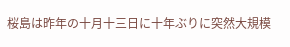桜島は昨年の十月十三日に十年ぶりに突然大規模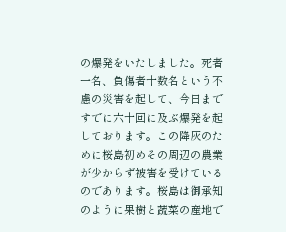の爆発をいたしました。死者一名、負傷者十数名という不慮の災害を起して、今日まですでに六十回に及ぶ爆発を起しております。この降灰のために桜島初めその周辺の農業が少からず被害を受けているのであります。桜島は御承知のように果樹と蔬菜の産地で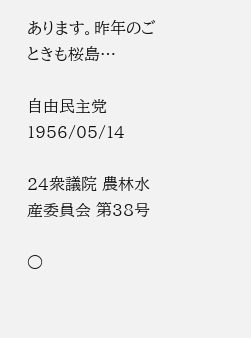あります。昨年のごときも桜島…

自由民主党1956/05/14

24衆議院 農林水産委員会 第38号

○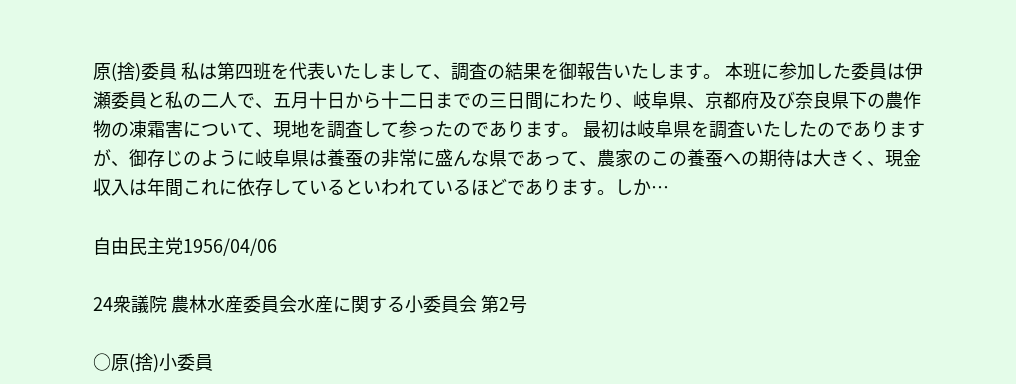原(捨)委員 私は第四班を代表いたしまして、調査の結果を御報告いたします。 本班に参加した委員は伊瀬委員と私の二人で、五月十日から十二日までの三日間にわたり、岐阜県、京都府及び奈良県下の農作物の凍霜害について、現地を調査して参ったのであります。 最初は岐阜県を調査いたしたのでありますが、御存じのように岐阜県は養蚕の非常に盛んな県であって、農家のこの養蚕への期待は大きく、現金収入は年間これに依存しているといわれているほどであります。しか…

自由民主党1956/04/06

24衆議院 農林水産委員会水産に関する小委員会 第2号

○原(捨)小委員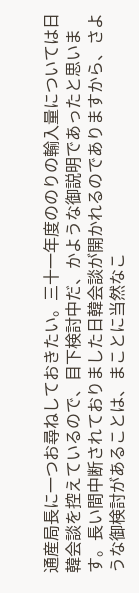通産局長に一つお尋ねしておきたい。三十一年度ののりの輸入量については日韓会談を控えているので、目下検討中だ、かような御説明であったと思います。長い間中断されておりました日韓会談が開かれるのでありますから、さような御検討があることは、まことに当然なこ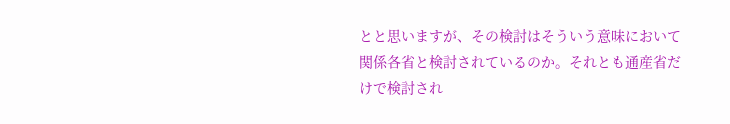とと思いますが、その検討はそういう意味において関係各省と検討されているのか。それとも通産省だけで検討され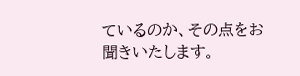ているのか、その点をお聞きいたします。